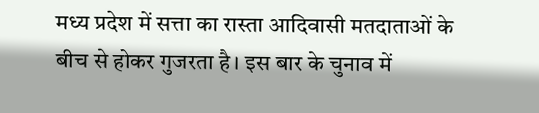मध्य प्रदेश में सत्ता का रास्ता आदिवासी मतदाताओं के बीच से होकर गुजरता है। इस बार के चुनाव में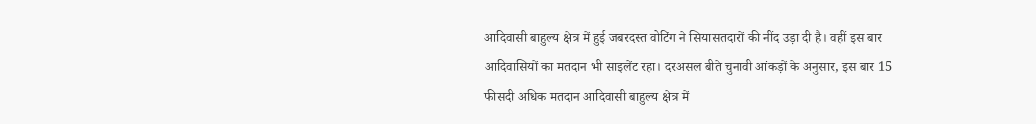आदिवासी बाहुल्य क्षेत्र में हुई जबरदस्त वोटिंग ने सियासतदारों की नींद उड़ा दी है। वहीं इस बार आदिवासियों का मतदान भी साइलेंट रहा। दरअसल बीते चुनावी आंकड़ों के अनुसार, इस बार 15 फीसदी अधिक मतदान आदिवासी बाहुल्य क्षेत्र में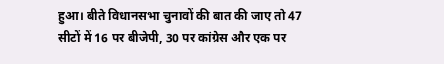हुआ। बीते विधानसभा चुनावों की बात की जाए तो 47 सीटों में 16 पर बीजेपी, 30 पर कांग्रेस और एक पर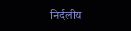निर्दलीय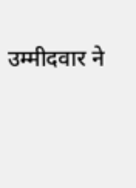उम्मीदवार ने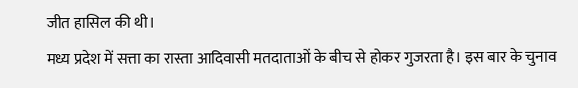जीत हासिल की थी।
मध्य प्रदेश में सत्ता का रास्ता आदिवासी मतदाताओं के बीच से होकर गुजरता है। इस बार के चुनाव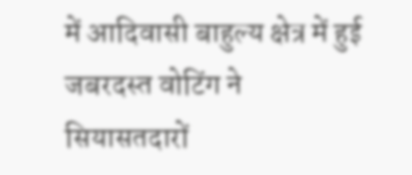में आदिवासी बाहुल्य क्षेत्र में हुई जबरदस्त वोटिंग ने सियासतदारों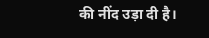की नींद उड़ा दी है।